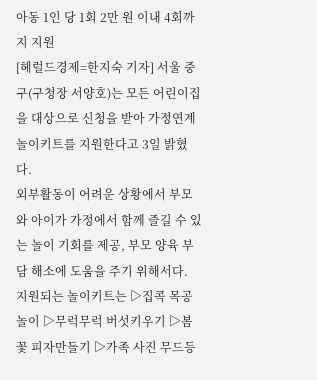아동 1인 당 1회 2만 원 이내 4회까지 지원
[헤럴드경제=한지숙 기자] 서울 중구(구청장 서양호)는 모든 어린이집을 대상으로 신청을 받아 가정연계 놀이키트를 지원한다고 3일 밝혔다.
외부활동이 어려운 상황에서 부모와 아이가 가정에서 함께 즐길 수 있는 놀이 기회를 제공, 부모 양육 부담 해소에 도움을 주기 위해서다.
지원되는 놀이키트는 ▷집콕 목공놀이 ▷무럭무럭 버섯키우기 ▷봄꽃 피자만들기 ▷가족 사진 무드등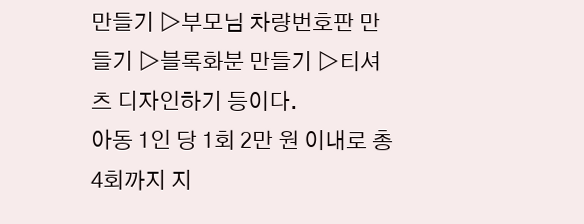만들기 ▷부모님 차량번호판 만들기 ▷블록화분 만들기 ▷티셔츠 디자인하기 등이다.
아동 1인 당 1회 2만 원 이내로 총 4회까지 지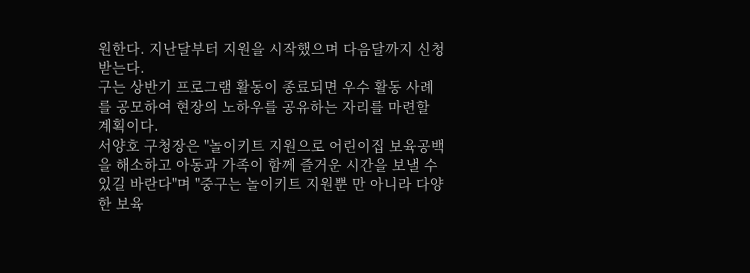원한다. 지난달부터 지원을 시작했으며 다음달까지 신청받는다.
구는 상반기 프로그램 활동이 종료되면 우수 활동 사례를 공모하여 현장의 노하우를 공유하는 자리를 마련할 계획이다.
서양호 구청장은 "놀이키트 지원으로 어린이집 보육공백을 해소하고 아동과 가족이 함께 즐거운 시간을 보낼 수 있길 바란다"며 "중구는 놀이키트 지원뿐 만 아니라 다양한 보육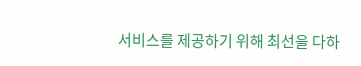서비스를 제공하기 위해 최선을 다하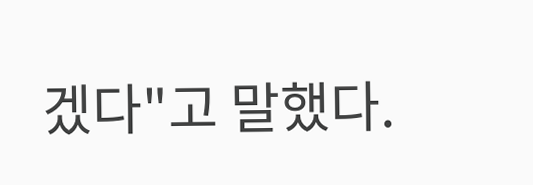겠다"고 말했다.